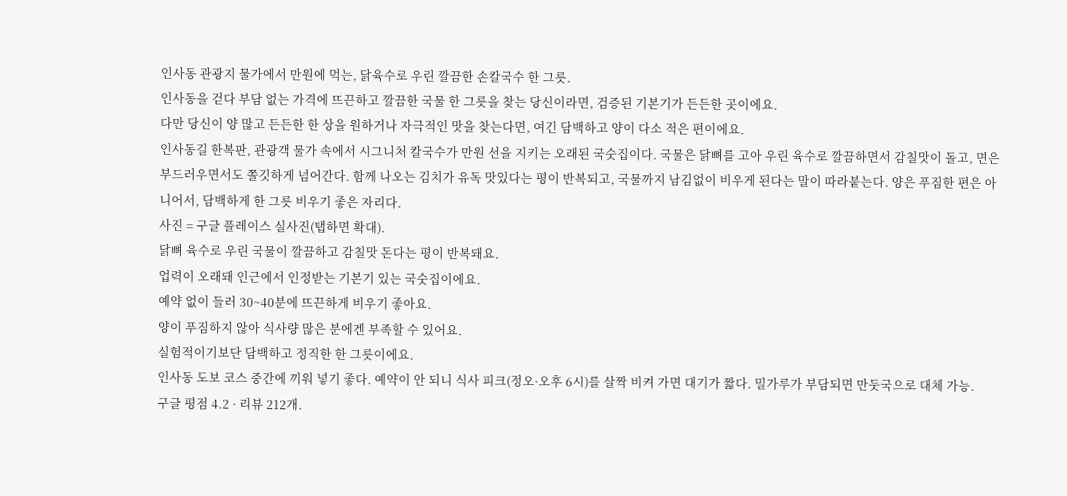인사동 관광지 물가에서 만원에 먹는, 닭육수로 우린 깔끔한 손칼국수 한 그릇.
인사동을 걷다 부담 없는 가격에 뜨끈하고 깔끔한 국물 한 그릇을 찾는 당신이라면, 검증된 기본기가 든든한 곳이에요.
다만 당신이 양 많고 든든한 한 상을 원하거나 자극적인 맛을 찾는다면, 여긴 담백하고 양이 다소 적은 편이에요.
인사동길 한복판, 관광객 물가 속에서 시그니처 칼국수가 만원 선을 지키는 오래된 국숫집이다. 국물은 닭뼈를 고아 우린 육수로 깔끔하면서 감칠맛이 돌고, 면은 부드러우면서도 쫄깃하게 넘어간다. 함께 나오는 김치가 유독 맛있다는 평이 반복되고, 국물까지 남김없이 비우게 된다는 말이 따라붙는다. 양은 푸짐한 편은 아니어서, 담백하게 한 그릇 비우기 좋은 자리다.
사진 = 구글 플레이스 실사진(탭하면 확대).
닭뼈 육수로 우린 국물이 깔끔하고 감칠맛 돈다는 평이 반복돼요.
업력이 오래돼 인근에서 인정받는 기본기 있는 국숫집이에요.
예약 없이 들러 30~40분에 뜨끈하게 비우기 좋아요.
양이 푸짐하지 않아 식사량 많은 분에겐 부족할 수 있어요.
실험적이기보단 담백하고 정직한 한 그릇이에요.
인사동 도보 코스 중간에 끼워 넣기 좋다. 예약이 안 되니 식사 피크(정오·오후 6시)를 살짝 비켜 가면 대기가 짧다. 밀가루가 부담되면 만둣국으로 대체 가능.
구글 평점 4.2 · 리뷰 212개.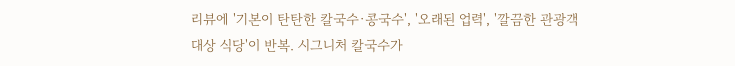리뷰에 '기본이 탄탄한 칼국수·콩국수', '오래된 업력', '깔끔한 관광객 대상 식당'이 반복. 시그니처 칼국수가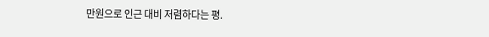만원으로 인근 대비 저렴하다는 평.